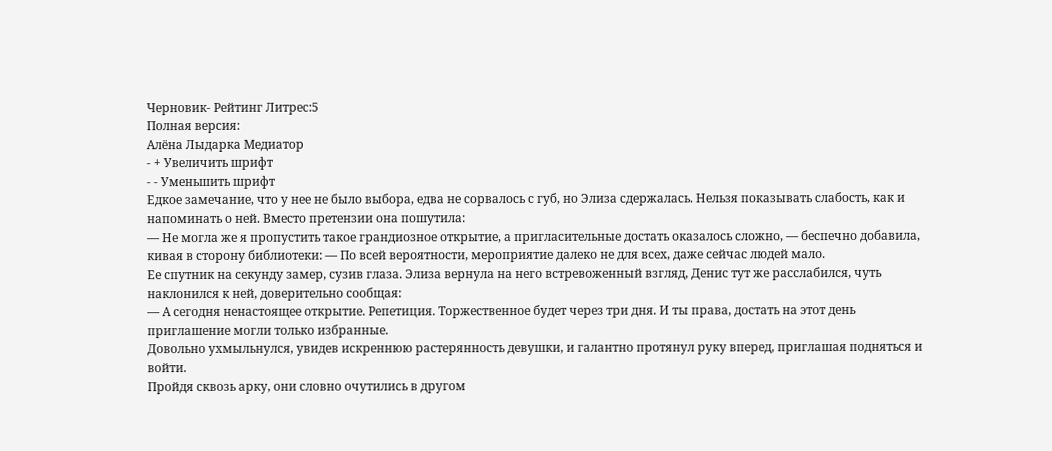Черновик- Рейтинг Литрес:5
Полная версия:
Алёна Лыдарка Медиатор
- + Увеличить шрифт
- - Уменьшить шрифт
Едкое замечание, что у нее не было выбора, едва не сорвалось с губ, но Элиза сдержалась. Нельзя показывать слабость, как и напоминать о ней. Вместо претензии она пошутила:
— Не могла же я пропустить такое грандиозное открытие, а пригласительные достать оказалось сложно, — беспечно добавила, кивая в сторону библиотеки: — По всей вероятности, мероприятие далеко не для всех, даже сейчас людей мало.
Ее спутник на секунду замер, сузив глаза. Элиза вернула на него встревоженный взгляд, Денис тут же расслабился, чуть наклонился к ней, доверительно сообщая:
— А сегодня ненастоящее открытие. Репетиция. Торжественное будет через три дня. И ты права, достать на этот день приглашение могли только избранные.
Довольно ухмыльнулся, увидев искреннюю растерянность девушки, и галантно протянул руку вперед, приглашая подняться и войти.
Пройдя сквозь арку, они словно очутились в другом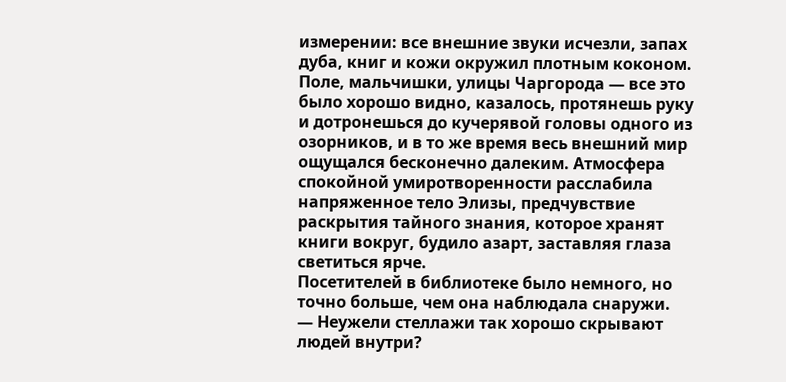измерении: все внешние звуки исчезли, запах дуба, книг и кожи окружил плотным коконом. Поле, мальчишки, улицы Чаргорода — все это было хорошо видно, казалось, протянешь руку и дотронешься до кучерявой головы одного из озорников, и в то же время весь внешний мир ощущался бесконечно далеким. Атмосфера спокойной умиротворенности расслабила напряженное тело Элизы, предчувствие раскрытия тайного знания, которое хранят книги вокруг, будило азарт, заставляя глаза светиться ярче.
Посетителей в библиотеке было немного, но точно больше, чем она наблюдала снаружи.
— Неужели стеллажи так хорошо скрывают людей внутри?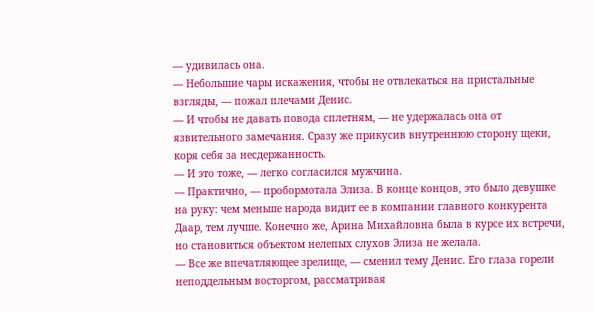— удивилась она.
— Небольшие чары искажения, чтобы не отвлекаться на пристальные взгляды, — пожал плечами Денис.
— И чтобы не давать повода сплетням, — не удержалась она от язвительного замечания. Сразу же прикусив внутреннюю сторону щеки, коря себя за несдержанность.
— И это тоже, — легко согласился мужчина.
— Практично, — пробормотала Элиза. В конце концов, это было девушке на руку: чем меньше народа видит ее в компании главного конкурента Даар, тем лучше. Конечно же, Арина Михайловна была в курсе их встречи, но становиться объектом нелепых слухов Элиза не желала.
— Все же впечатляющее зрелище, — сменил тему Денис. Его глаза горели неподдельным восторгом, рассматривая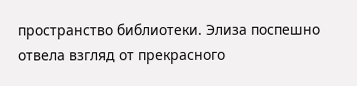пространство библиотеки. Элиза поспешно отвела взгляд от прекрасного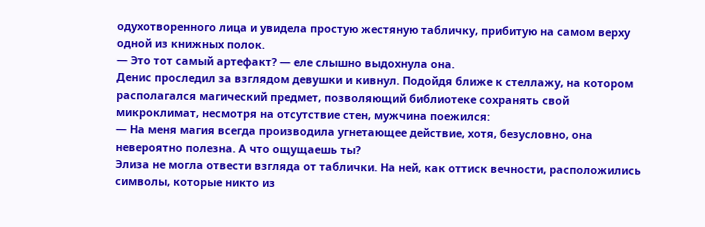одухотворенного лица и увидела простую жестяную табличку, прибитую на самом верху одной из книжных полок.
— Это тот самый артефакт? — еле слышно выдохнула она.
Денис проследил за взглядом девушки и кивнул. Подойдя ближе к стеллажу, на котором располагался магический предмет, позволяющий библиотеке сохранять свой микроклимат, несмотря на отсутствие стен, мужчина поежился:
— На меня магия всегда производила угнетающее действие, хотя, безусловно, она невероятно полезна. А что ощущаешь ты?
Элиза не могла отвести взгляда от таблички. На ней, как оттиск вечности, расположились символы, которые никто из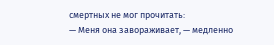смертных не мог прочитать:
— Меня она завораживает, — медленно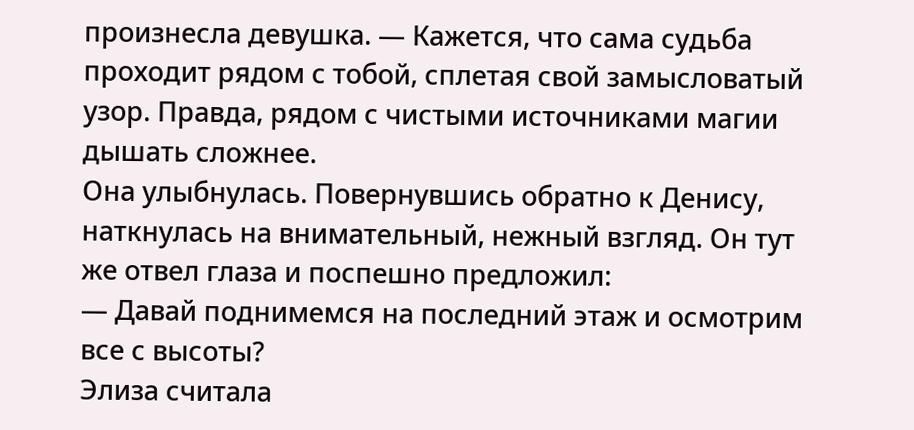произнесла девушка. — Кажется, что сама судьба проходит рядом с тобой, сплетая свой замысловатый узор. Правда, рядом с чистыми источниками магии дышать сложнее.
Она улыбнулась. Повернувшись обратно к Денису, наткнулась на внимательный, нежный взгляд. Он тут же отвел глаза и поспешно предложил:
— Давай поднимемся на последний этаж и осмотрим все с высоты?
Элиза считала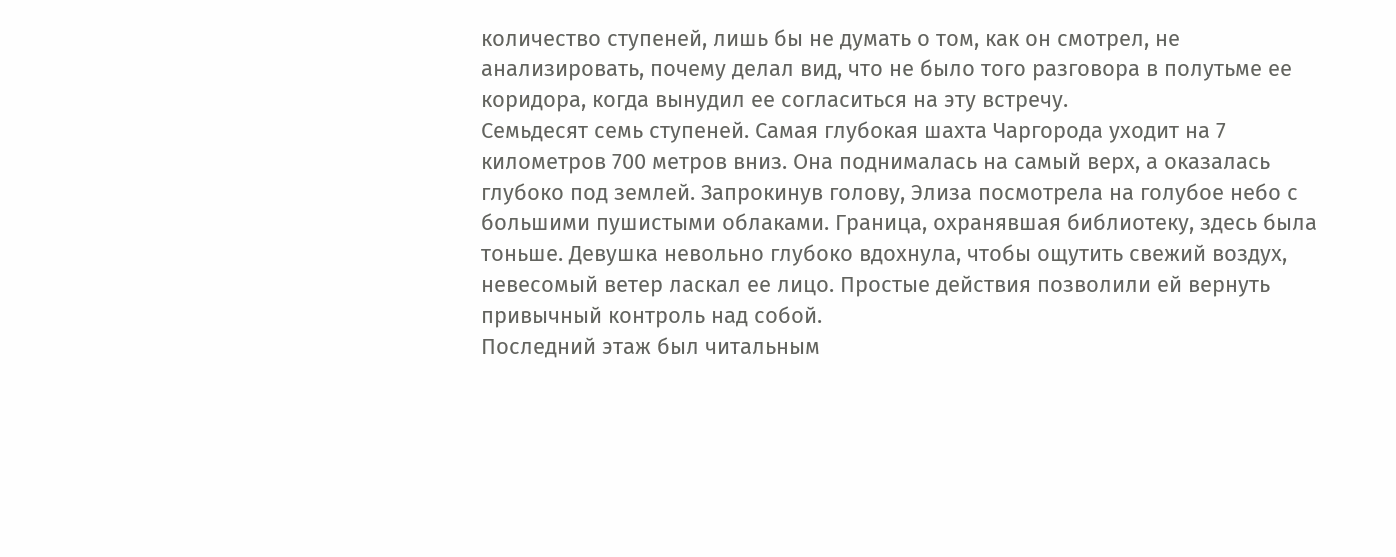количество ступеней, лишь бы не думать о том, как он смотрел, не анализировать, почему делал вид, что не было того разговора в полутьме ее коридора, когда вынудил ее согласиться на эту встречу.
Семьдесят семь ступеней. Самая глубокая шахта Чаргорода уходит на 7 километров 700 метров вниз. Она поднималась на самый верх, а оказалась глубоко под землей. Запрокинув голову, Элиза посмотрела на голубое небо с большими пушистыми облаками. Граница, охранявшая библиотеку, здесь была тоньше. Девушка невольно глубоко вдохнула, чтобы ощутить свежий воздух, невесомый ветер ласкал ее лицо. Простые действия позволили ей вернуть привычный контроль над собой.
Последний этаж был читальным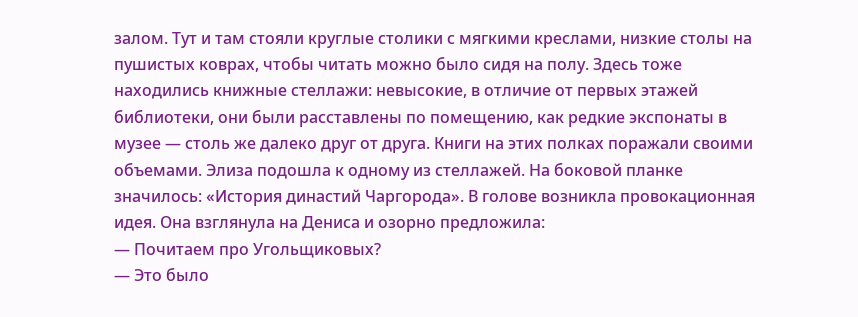залом. Тут и там стояли круглые столики с мягкими креслами, низкие столы на пушистых коврах, чтобы читать можно было сидя на полу. Здесь тоже находились книжные стеллажи: невысокие, в отличие от первых этажей библиотеки, они были расставлены по помещению, как редкие экспонаты в музее — столь же далеко друг от друга. Книги на этих полках поражали своими объемами. Элиза подошла к одному из стеллажей. На боковой планке значилось: «История династий Чаргорода». В голове возникла провокационная идея. Она взглянула на Дениса и озорно предложила:
— Почитаем про Угольщиковых?
— Это было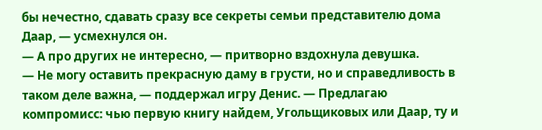бы нечестно, сдавать сразу все секреты семьи представителю дома Даар, — усмехнулся он.
— А про других не интересно, — притворно вздохнула девушка.
— Не могу оставить прекрасную даму в грусти, но и справедливость в таком деле важна, — поддержал игру Денис. — Предлагаю компромисс: чью первую книгу найдем, Угольщиковых или Даар, ту и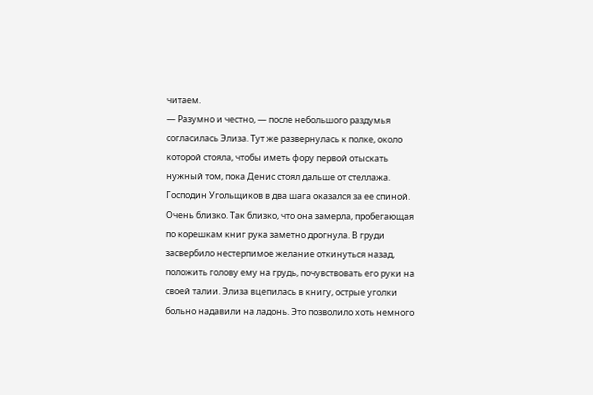читаем.
— Разумно и честно, — после небольшого раздумья согласилась Элиза. Тут же развернулась к полке, около которой стояла, чтобы иметь фору первой отыскать нужный том, пока Денис стоял дальше от стеллажа.
Господин Угольщиков в два шага оказался за ее спиной. Очень близко. Так близко, что она замерла, пробегающая по корешкам книг рука заметно дрогнула. В груди засвербило нестерпимое желание откинуться назад, положить голову ему на грудь, почувствовать его руки на своей талии. Элиза вцепилась в книгу, острые уголки больно надавили на ладонь. Это позволило хоть немного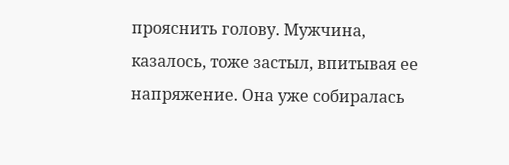прояснить голову. Мужчина, казалось, тоже застыл, впитывая ее напряжение. Она уже собиралась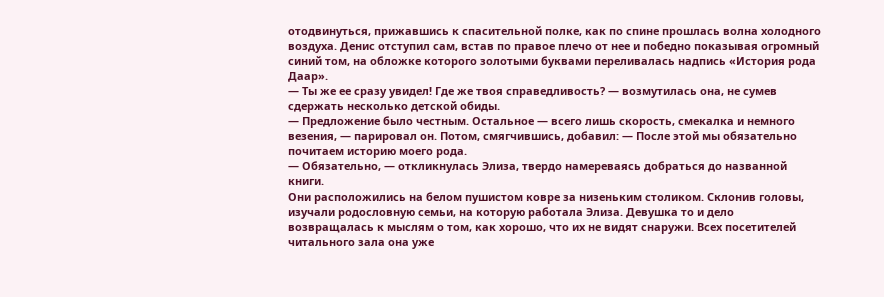отодвинуться, прижавшись к спасительной полке, как по спине прошлась волна холодного воздуха. Денис отступил сам, встав по правое плечо от нее и победно показывая огромный синий том, на обложке которого золотыми буквами переливалась надпись «История рода Даар».
— Ты же ее сразу увидел! Где же твоя справедливость? — возмутилась она, не сумев сдержать несколько детской обиды.
— Предложение было честным. Остальное — всего лишь скорость, смекалка и немного везения, — парировал он. Потом, смягчившись, добавил: — После этой мы обязательно почитаем историю моего рода.
— Обязательно, — откликнулась Элиза, твердо намереваясь добраться до названной книги.
Они расположились на белом пушистом ковре за низеньким столиком. Склонив головы, изучали родословную семьи, на которую работала Элиза. Девушка то и дело возвращалась к мыслям о том, как хорошо, что их не видят снаружи. Всех посетителей читального зала она уже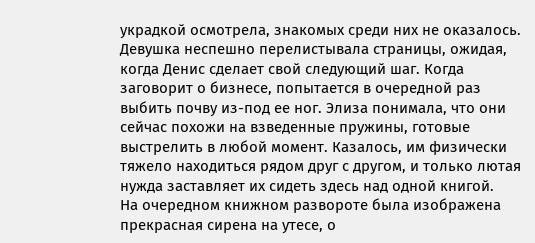украдкой осмотрела, знакомых среди них не оказалось. Девушка неспешно перелистывала страницы, ожидая, когда Денис сделает свой следующий шаг. Когда заговорит о бизнесе, попытается в очередной раз выбить почву из-под ее ног. Элиза понимала, что они сейчас похожи на взведенные пружины, готовые выстрелить в любой момент. Казалось, им физически тяжело находиться рядом друг с другом, и только лютая нужда заставляет их сидеть здесь над одной книгой.
На очередном книжном развороте была изображена прекрасная сирена на утесе, о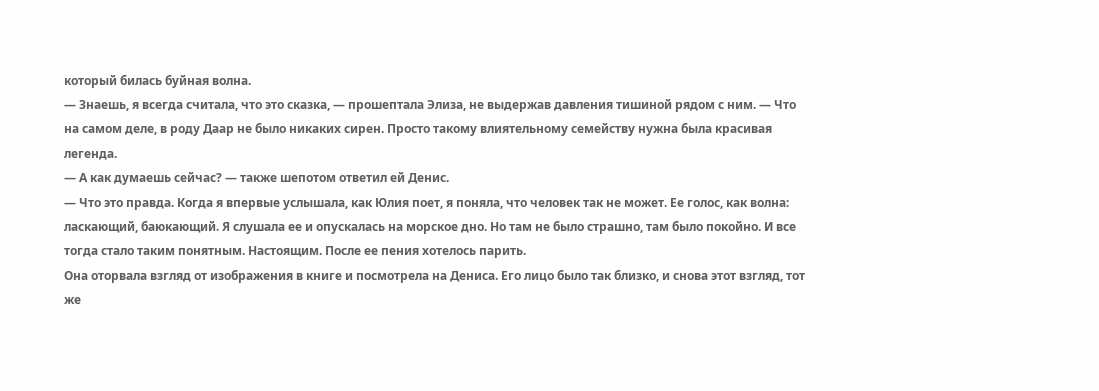который билась буйная волна.
— Знаешь, я всегда считала, что это сказка, — прошептала Элиза, не выдержав давления тишиной рядом с ним. — Что на самом деле, в роду Даар не было никаких сирен. Просто такому влиятельному семейству нужна была красивая легенда.
— А как думаешь сейчас? — также шепотом ответил ей Денис.
— Что это правда. Когда я впервые услышала, как Юлия поет, я поняла, что человек так не может. Ее голос, как волна: ласкающий, баюкающий. Я слушала ее и опускалась на морское дно. Но там не было страшно, там было покойно. И все тогда стало таким понятным. Настоящим. После ее пения хотелось парить.
Она оторвала взгляд от изображения в книге и посмотрела на Дениса. Его лицо было так близко, и снова этот взгляд, тот же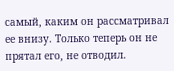самый, каким он рассматривал ее внизу. Только теперь он не прятал его, не отводил.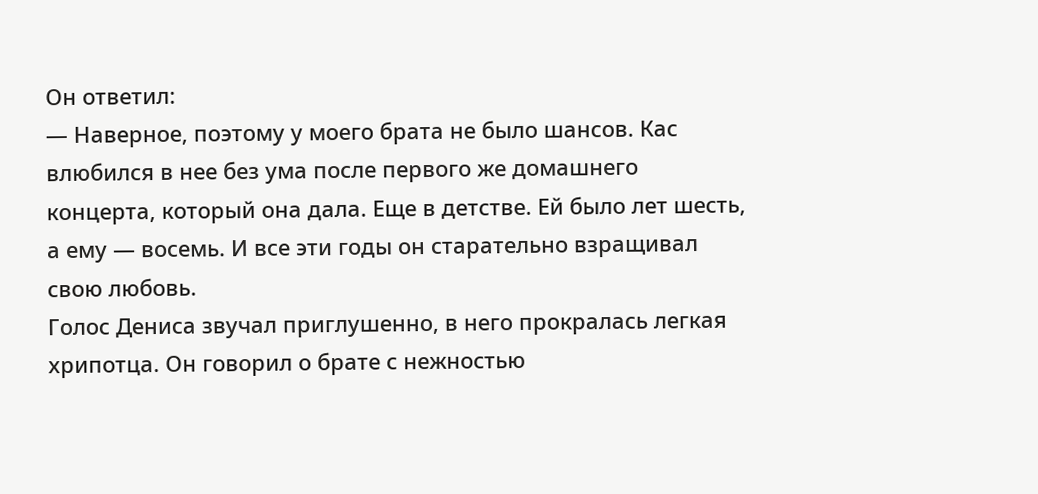Он ответил:
— Наверное, поэтому у моего брата не было шансов. Кас влюбился в нее без ума после первого же домашнего концерта, который она дала. Еще в детстве. Ей было лет шесть, а ему — восемь. И все эти годы он старательно взращивал свою любовь.
Голос Дениса звучал приглушенно, в него прокралась легкая хрипотца. Он говорил о брате с нежностью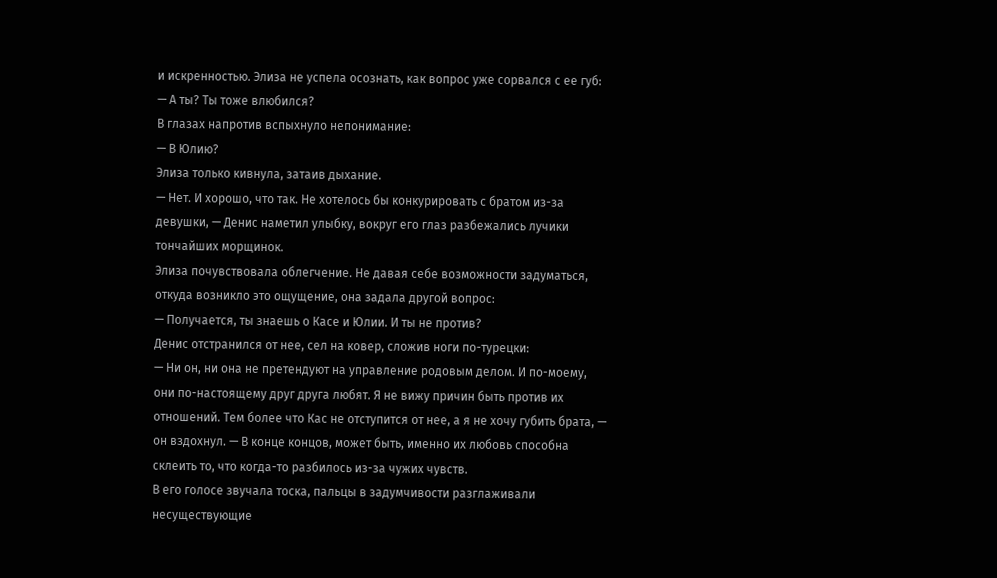и искренностью. Элиза не успела осознать, как вопрос уже сорвался с ее губ:
— А ты? Ты тоже влюбился?
В глазах напротив вспыхнуло непонимание:
— В Юлию?
Элиза только кивнула, затаив дыхание.
— Нет. И хорошо, что так. Не хотелось бы конкурировать с братом из-за девушки, — Денис наметил улыбку, вокруг его глаз разбежались лучики тончайших морщинок.
Элиза почувствовала облегчение. Не давая себе возможности задуматься, откуда возникло это ощущение, она задала другой вопрос:
— Получается, ты знаешь о Касе и Юлии. И ты не против?
Денис отстранился от нее, сел на ковер, сложив ноги по-турецки:
— Ни он, ни она не претендуют на управление родовым делом. И по-моему, они по-настоящему друг друга любят. Я не вижу причин быть против их отношений. Тем более что Кас не отступится от нее, а я не хочу губить брата, — он вздохнул. — В конце концов, может быть, именно их любовь способна склеить то, что когда-то разбилось из-за чужих чувств.
В его голосе звучала тоска, пальцы в задумчивости разглаживали несуществующие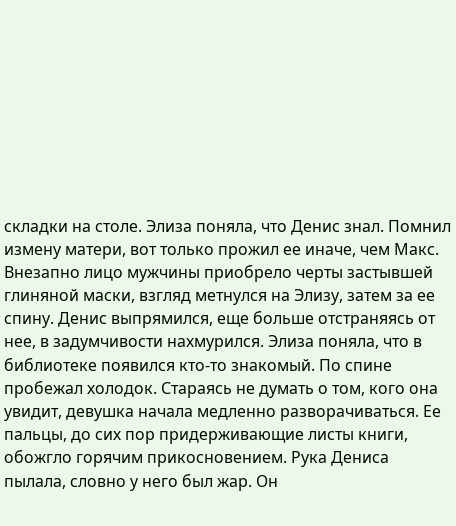складки на столе. Элиза поняла, что Денис знал. Помнил измену матери, вот только прожил ее иначе, чем Макс. Внезапно лицо мужчины приобрело черты застывшей глиняной маски, взгляд метнулся на Элизу, затем за ее спину. Денис выпрямился, еще больше отстраняясь от нее, в задумчивости нахмурился. Элиза поняла, что в библиотеке появился кто-то знакомый. По спине пробежал холодок. Стараясь не думать о том, кого она увидит, девушка начала медленно разворачиваться. Ее пальцы, до сих пор придерживающие листы книги, обожгло горячим прикосновением. Рука Дениса пылала, словно у него был жар. Он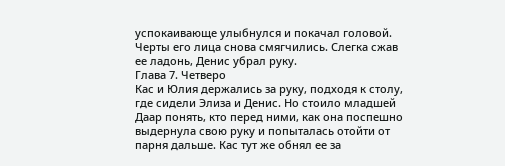успокаивающе улыбнулся и покачал головой. Черты его лица снова смягчились. Слегка сжав ее ладонь, Денис убрал руку.
Глава 7. Четверо
Кас и Юлия держались за руку, подходя к столу, где сидели Элиза и Денис. Но стоило младшей Даар понять, кто перед ними, как она поспешно выдернула свою руку и попыталась отойти от парня дальше. Кас тут же обнял ее за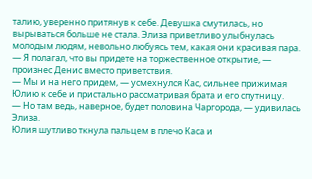талию, уверенно притянув к себе. Девушка смутилась, но вырываться больше не стала. Элиза приветливо улыбнулась молодым людям, невольно любуясь тем, какая они красивая пара.
— Я полагал, что вы придете на торжественное открытие, — произнес Денис вместо приветствия.
— Мы и на него придем, — усмехнулся Кас, сильнее прижимая Юлию к себе и пристально рассматривая брата и его спутницу.
— Но там ведь, наверное, будет половина Чаргорода, — удивилась Элиза.
Юлия шутливо ткнула пальцем в плечо Каса и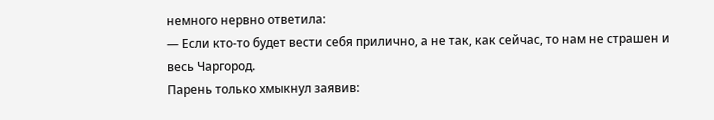немного нервно ответила:
— Если кто-то будет вести себя прилично, а не так, как сейчас, то нам не страшен и весь Чаргород.
Парень только хмыкнул заявив: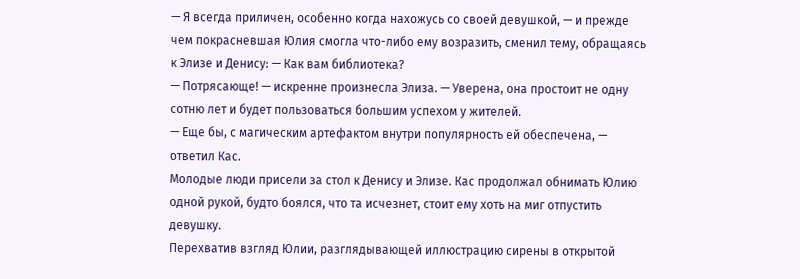— Я всегда приличен, особенно когда нахожусь со своей девушкой, — и прежде чем покрасневшая Юлия смогла что-либо ему возразить, сменил тему, обращаясь к Элизе и Денису: — Как вам библиотека?
— Потрясающе! — искренне произнесла Элиза. — Уверена, она простоит не одну сотню лет и будет пользоваться большим успехом у жителей.
— Еще бы, с магическим артефактом внутри популярность ей обеспечена, — ответил Кас.
Молодые люди присели за стол к Денису и Элизе. Кас продолжал обнимать Юлию одной рукой, будто боялся, что та исчезнет, стоит ему хоть на миг отпустить девушку.
Перехватив взгляд Юлии, разглядывающей иллюстрацию сирены в открытой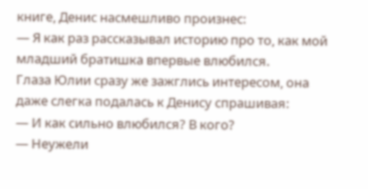книге, Денис насмешливо произнес:
— Я как раз рассказывал историю про то, как мой младший братишка впервые влюбился.
Глаза Юлии сразу же зажглись интересом, она даже слегка подалась к Денису спрашивая:
— И как сильно влюбился? В кого?
— Неужели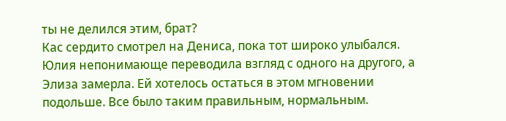ты не делился этим, брат?
Кас сердито смотрел на Дениса, пока тот широко улыбался. Юлия непонимающе переводила взгляд с одного на другого, а Элиза замерла. Ей хотелось остаться в этом мгновении подольше. Все было таким правильным, нормальным.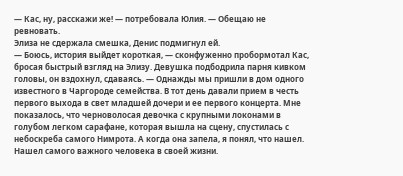— Кас, ну, расскажи же! — потребовала Юлия. — Обещаю не ревновать.
Элиза не сдержала смешка, Денис подмигнул ей.
— Боюсь, история выйдет короткая, — сконфуженно пробормотал Кас, бросая быстрый взгляд на Элизу. Девушка подбодрила парня кивком головы, он вздохнул, сдаваясь. — Однажды мы пришли в дом одного известного в Чаргороде семейства. В тот день давали прием в честь первого выхода в свет младшей дочери и ее первого концерта. Мне показалось, что черноволосая девочка с крупными локонами в голубом легком сарафане, которая вышла на сцену, спустилась с небоскреба самого Нимрота. А когда она запела, я понял, что нашел. Нашел самого важного человека в своей жизни.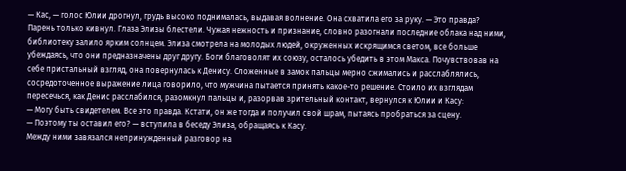— Кас, — голос Юлии дрогнул, грудь высоко поднималась, выдавая волнение. Она схватила его за руку. — Это правда?
Парень только кивнул. Глаза Элизы блестели. Чужая нежность и признание, словно разогнали последние облака над ними, библиотеку залило ярким солнцем. Элиза смотрела на молодых людей, окруженных искрящимся светом, все больше убеждаясь, что они предназначены друг другу. Боги благоволят их союзу, осталось убедить в этом Макса. Почувствовав на себе пристальный взгляд, она повернулась к Денису. Сложенные в замок пальцы мерно сжимались и расслаблялись, сосредоточенное выражение лица говорило, что мужчина пытается принять какое-то решение. Стоило их взглядам пересечься, как Денис расслабился, разомкнул пальцы и, разорвав зрительный контакт, вернулся к Юлии и Касу:
— Могу быть свидетелем. Все это правда. Кстати, он же тогда и получил свой шрам, пытаясь пробраться за сцену.
— Поэтому ты оставил его? — вступила в беседу Элиза, обращаясь к Касу.
Между ними завязался непринужденный разговор на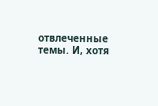отвлеченные темы. И, хотя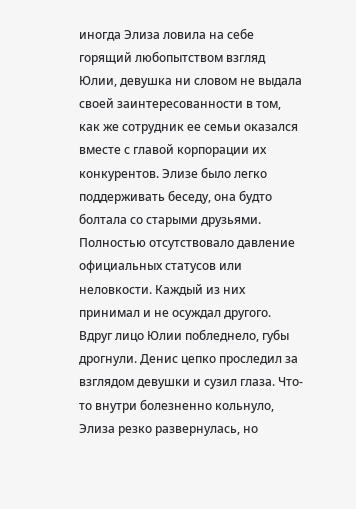иногда Элиза ловила на себе горящий любопытством взгляд Юлии, девушка ни словом не выдала своей заинтересованности в том, как же сотрудник ее семьи оказался вместе с главой корпорации их конкурентов. Элизе было легко поддерживать беседу, она будто болтала со старыми друзьями. Полностью отсутствовало давление официальных статусов или неловкости. Каждый из них принимал и не осуждал другого. Вдруг лицо Юлии побледнело, губы дрогнули. Денис цепко проследил за взглядом девушки и сузил глаза. Что-то внутри болезненно кольнуло, Элиза резко развернулась, но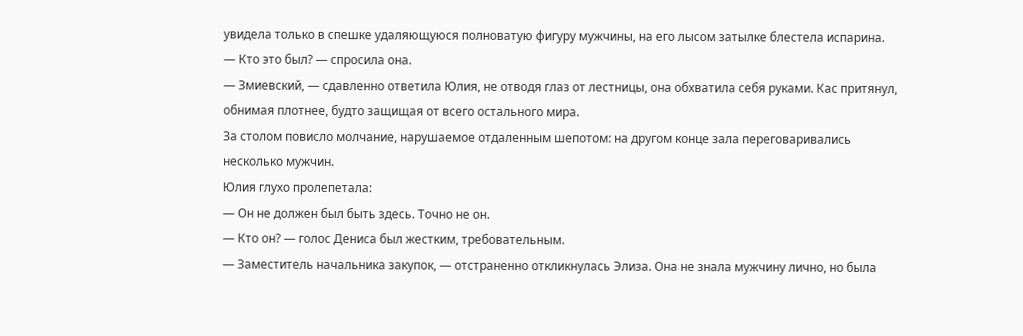увидела только в спешке удаляющуюся полноватую фигуру мужчины, на его лысом затылке блестела испарина.
— Кто это был? — спросила она.
— Змиевский, — сдавленно ответила Юлия, не отводя глаз от лестницы, она обхватила себя руками. Кас притянул, обнимая плотнее, будто защищая от всего остального мира.
За столом повисло молчание, нарушаемое отдаленным шепотом: на другом конце зала переговаривались несколько мужчин.
Юлия глухо пролепетала:
— Он не должен был быть здесь. Точно не он.
— Кто он? — голос Дениса был жестким, требовательным.
— Заместитель начальника закупок, — отстраненно откликнулась Элиза. Она не знала мужчину лично, но была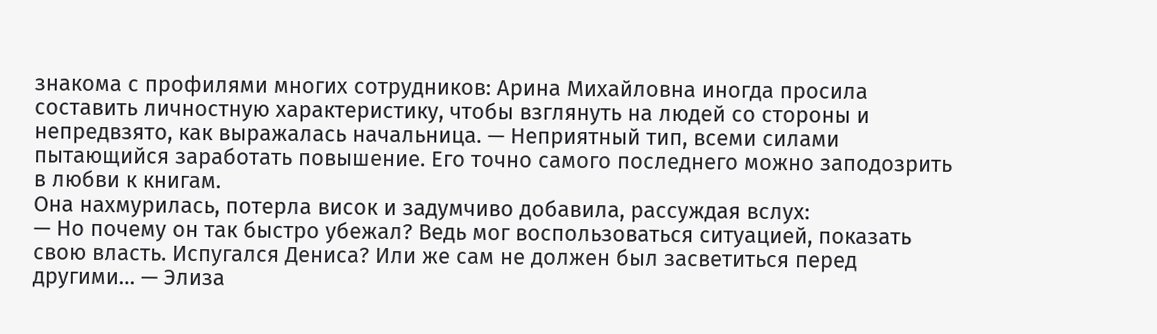знакома с профилями многих сотрудников: Арина Михайловна иногда просила составить личностную характеристику, чтобы взглянуть на людей со стороны и непредвзято, как выражалась начальница. — Неприятный тип, всеми силами пытающийся заработать повышение. Его точно самого последнего можно заподозрить в любви к книгам.
Она нахмурилась, потерла висок и задумчиво добавила, рассуждая вслух:
— Но почему он так быстро убежал? Ведь мог воспользоваться ситуацией, показать свою власть. Испугался Дениса? Или же сам не должен был засветиться перед другими… — Элиза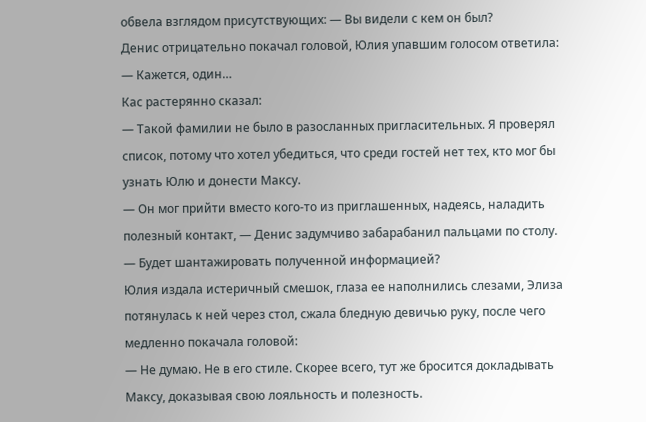обвела взглядом присутствующих: — Вы видели с кем он был?
Денис отрицательно покачал головой, Юлия упавшим голосом ответила:
— Кажется, один…
Кас растерянно сказал:
— Такой фамилии не было в разосланных пригласительных. Я проверял список, потому что хотел убедиться, что среди гостей нет тех, кто мог бы узнать Юлю и донести Максу.
— Он мог прийти вместо кого-то из приглашенных, надеясь, наладить полезный контакт, — Денис задумчиво забарабанил пальцами по столу. — Будет шантажировать полученной информацией?
Юлия издала истеричный смешок, глаза ее наполнились слезами, Элиза потянулась к ней через стол, сжала бледную девичью руку, после чего медленно покачала головой:
— Не думаю. Не в его стиле. Скорее всего, тут же бросится докладывать Максу, доказывая свою лояльность и полезность.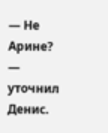— Не Арине? — уточнил Денис.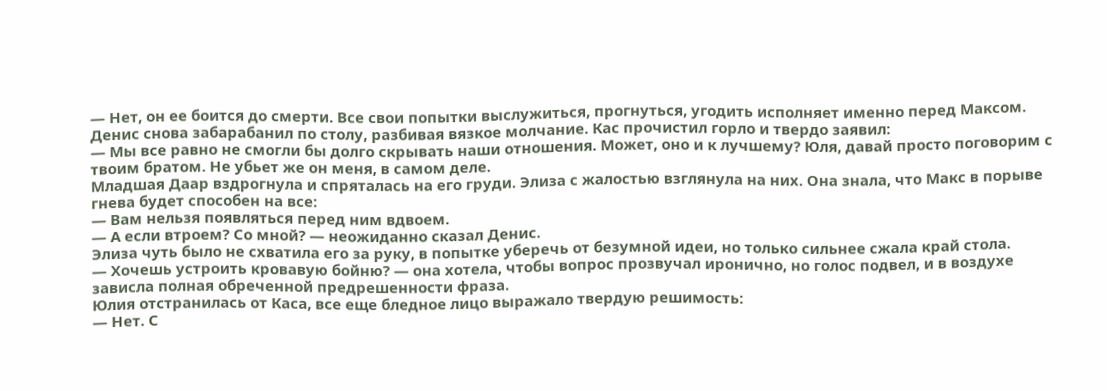— Нет, он ее боится до смерти. Все свои попытки выслужиться, прогнуться, угодить исполняет именно перед Максом.
Денис снова забарабанил по столу, разбивая вязкое молчание. Кас прочистил горло и твердо заявил:
— Мы все равно не смогли бы долго скрывать наши отношения. Может, оно и к лучшему? Юля, давай просто поговорим с твоим братом. Не убьет же он меня, в самом деле.
Младшая Даар вздрогнула и спряталась на его груди. Элиза с жалостью взглянула на них. Она знала, что Макс в порыве гнева будет способен на все:
— Вам нельзя появляться перед ним вдвоем.
— А если втроем? Со мной? — неожиданно сказал Денис.
Элиза чуть было не схватила его за руку, в попытке уберечь от безумной идеи, но только сильнее сжала край стола.
— Хочешь устроить кровавую бойню? — она хотела, чтобы вопрос прозвучал иронично, но голос подвел, и в воздухе зависла полная обреченной предрешенности фраза.
Юлия отстранилась от Каса, все еще бледное лицо выражало твердую решимость:
— Нет. С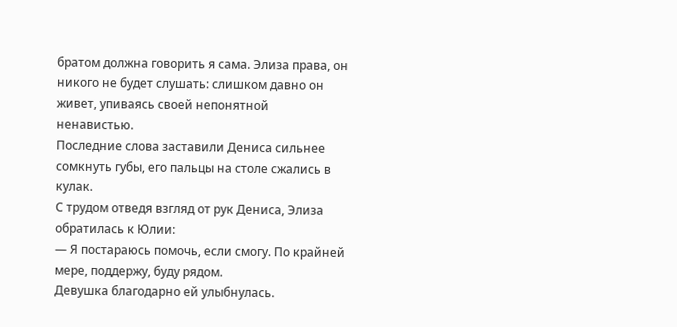братом должна говорить я сама. Элиза права, он никого не будет слушать: слишком давно он живет, упиваясь своей непонятной ненавистью.
Последние слова заставили Дениса сильнее сомкнуть губы, его пальцы на столе сжались в кулак.
С трудом отведя взгляд от рук Дениса, Элиза обратилась к Юлии:
— Я постараюсь помочь, если смогу. По крайней мере, поддержу, буду рядом.
Девушка благодарно ей улыбнулась.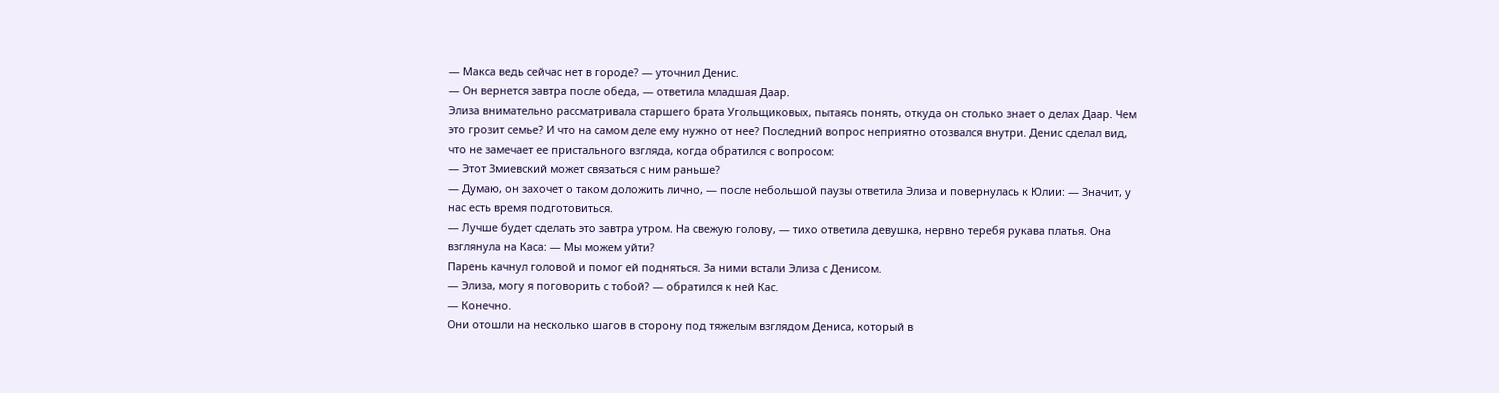— Макса ведь сейчас нет в городе? — уточнил Денис.
— Он вернется завтра после обеда, — ответила младшая Даар.
Элиза внимательно рассматривала старшего брата Угольщиковых, пытаясь понять, откуда он столько знает о делах Даар. Чем это грозит семье? И что на самом деле ему нужно от нее? Последний вопрос неприятно отозвался внутри. Денис сделал вид, что не замечает ее пристального взгляда, когда обратился с вопросом:
— Этот Змиевский может связаться с ним раньше?
— Думаю, он захочет о таком доложить лично, — после небольшой паузы ответила Элиза и повернулась к Юлии: — Значит, у нас есть время подготовиться.
— Лучше будет сделать это завтра утром. На свежую голову, — тихо ответила девушка, нервно теребя рукава платья. Она взглянула на Каса: — Мы можем уйти?
Парень качнул головой и помог ей подняться. За ними встали Элиза с Денисом.
— Элиза, могу я поговорить с тобой? — обратился к ней Кас.
— Конечно.
Они отошли на несколько шагов в сторону под тяжелым взглядом Дениса, который в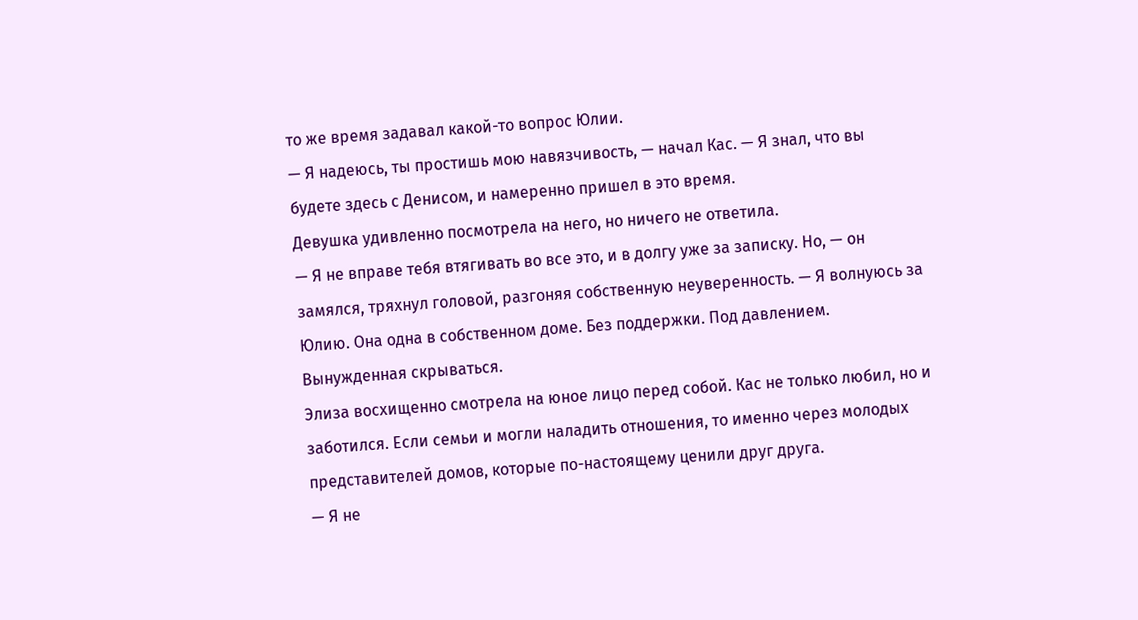то же время задавал какой-то вопрос Юлии.
— Я надеюсь, ты простишь мою навязчивость, — начал Кас. — Я знал, что вы будете здесь с Денисом, и намеренно пришел в это время.
Девушка удивленно посмотрела на него, но ничего не ответила.
— Я не вправе тебя втягивать во все это, и в долгу уже за записку. Но, — он замялся, тряхнул головой, разгоняя собственную неуверенность. — Я волнуюсь за Юлию. Она одна в собственном доме. Без поддержки. Под давлением. Вынужденная скрываться.
Элиза восхищенно смотрела на юное лицо перед собой. Кас не только любил, но и заботился. Если семьи и могли наладить отношения, то именно через молодых представителей домов, которые по-настоящему ценили друг друга.
— Я не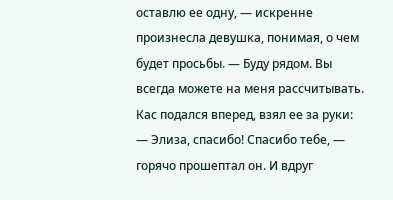оставлю ее одну, — искренне произнесла девушка, понимая, о чем будет просьбы. — Буду рядом. Вы всегда можете на меня рассчитывать.
Кас подался вперед, взял ее за руки:
— Элиза, спасибо! Спасибо тебе, — горячо прошептал он. И вдруг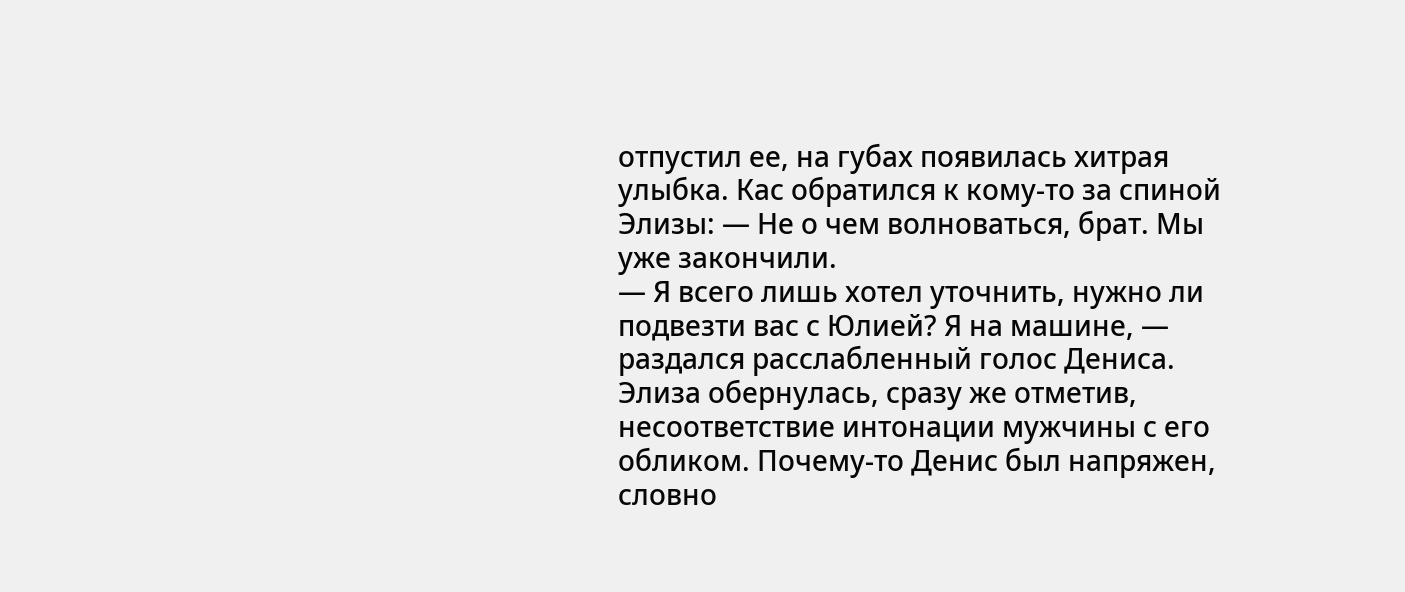отпустил ее, на губах появилась хитрая улыбка. Кас обратился к кому-то за спиной Элизы: — Не о чем волноваться, брат. Мы уже закончили.
— Я всего лишь хотел уточнить, нужно ли подвезти вас с Юлией? Я на машине, — раздался расслабленный голос Дениса. Элиза обернулась, сразу же отметив, несоответствие интонации мужчины с его обликом. Почему-то Денис был напряжен, словно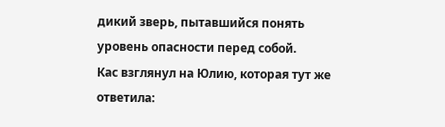дикий зверь, пытавшийся понять уровень опасности перед собой.
Кас взглянул на Юлию, которая тут же ответила: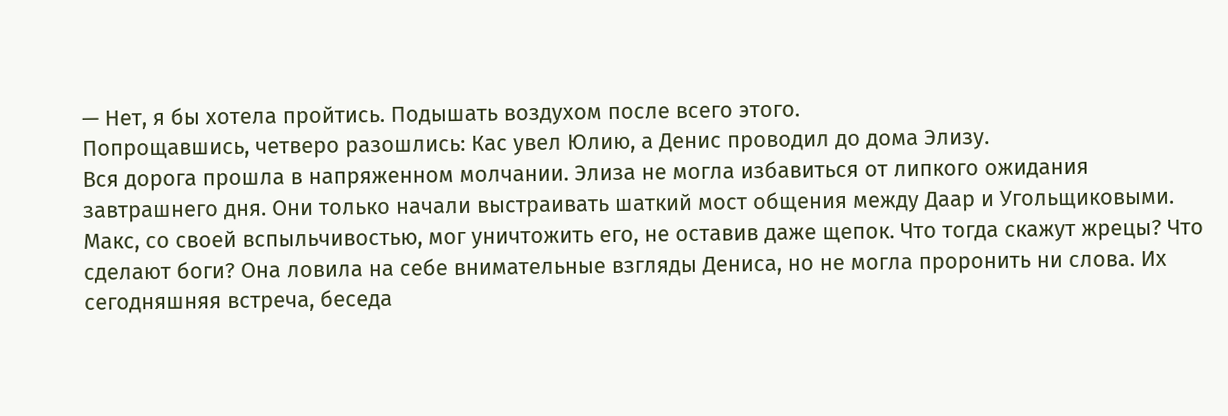— Нет, я бы хотела пройтись. Подышать воздухом после всего этого.
Попрощавшись, четверо разошлись: Кас увел Юлию, а Денис проводил до дома Элизу.
Вся дорога прошла в напряженном молчании. Элиза не могла избавиться от липкого ожидания завтрашнего дня. Они только начали выстраивать шаткий мост общения между Даар и Угольщиковыми. Макс, со своей вспыльчивостью, мог уничтожить его, не оставив даже щепок. Что тогда скажут жрецы? Что сделают боги? Она ловила на себе внимательные взгляды Дениса, но не могла проронить ни слова. Их сегодняшняя встреча, беседа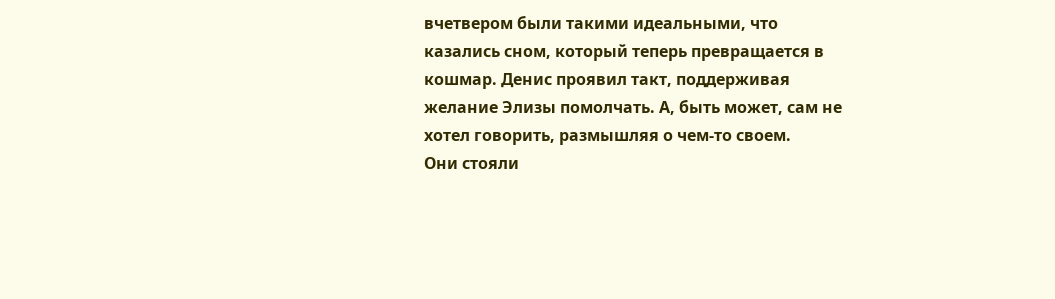вчетвером были такими идеальными, что казались сном, который теперь превращается в кошмар. Денис проявил такт, поддерживая желание Элизы помолчать. А, быть может, сам не хотел говорить, размышляя о чем-то своем.
Они стояли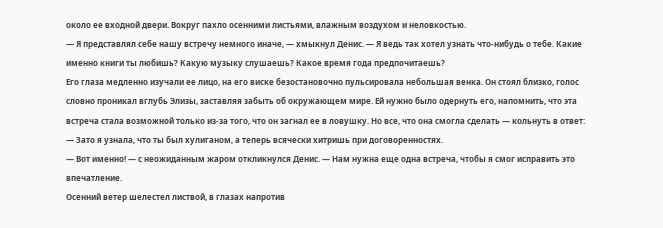около ее входной двери. Вокруг пахло осенними листьями, влажным воздухом и неловкостью.
— Я представлял себе нашу встречу немного иначе, — хмыкнул Денис. — Я ведь так хотел узнать что-нибудь о тебе. Какие именно книги ты любишь? Какую музыку слушаешь? Какое время года предпочитаешь?
Его глаза медленно изучали ее лицо, на его виске безостановочно пульсировала небольшая венка. Он стоял близко, голос словно проникал вглубь Элизы, заставляя забыть об окружающем мире. Ей нужно было одернуть его, напомнить, что эта встреча стала возможной только из-за того, что он загнал ее в ловушку. Но все, что она смогла сделать — кольнуть в ответ:
— Зато я узнала, что ты был хулиганом, а теперь всячески хитришь при договоренностях.
— Вот именно! — с неожиданным жаром откликнулся Денис. — Нам нужна еще одна встреча, чтобы я смог исправить это впечатление.
Осенний ветер шелестел листвой, в глазах напротив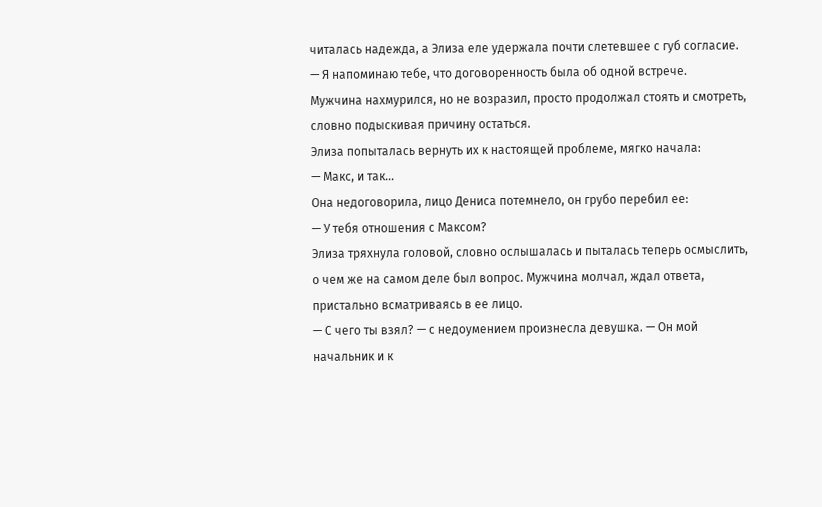читалась надежда, а Элиза еле удержала почти слетевшее с губ согласие.
— Я напоминаю тебе, что договоренность была об одной встрече.
Мужчина нахмурился, но не возразил, просто продолжал стоять и смотреть, словно подыскивая причину остаться.
Элиза попыталась вернуть их к настоящей проблеме, мягко начала:
— Макс, и так…
Она недоговорила, лицо Дениса потемнело, он грубо перебил ее:
— У тебя отношения с Максом?
Элиза тряхнула головой, словно ослышалась и пыталась теперь осмыслить, о чем же на самом деле был вопрос. Мужчина молчал, ждал ответа, пристально всматриваясь в ее лицо.
— С чего ты взял? — с недоумением произнесла девушка. — Он мой начальник и к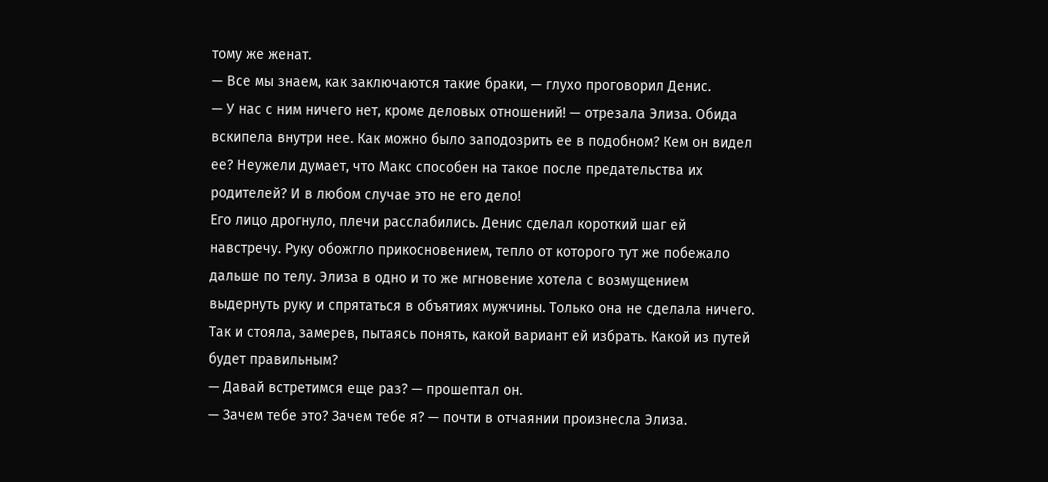тому же женат.
— Все мы знаем, как заключаются такие браки, — глухо проговорил Денис.
— У нас с ним ничего нет, кроме деловых отношений! — отрезала Элиза. Обида вскипела внутри нее. Как можно было заподозрить ее в подобном? Кем он видел ее? Неужели думает, что Макс способен на такое после предательства их родителей? И в любом случае это не его дело!
Его лицо дрогнуло, плечи расслабились. Денис сделал короткий шаг ей навстречу. Руку обожгло прикосновением, тепло от которого тут же побежало дальше по телу. Элиза в одно и то же мгновение хотела с возмущением выдернуть руку и спрятаться в объятиях мужчины. Только она не сделала ничего. Так и стояла, замерев, пытаясь понять, какой вариант ей избрать. Какой из путей будет правильным?
— Давай встретимся еще раз? — прошептал он.
— Зачем тебе это? Зачем тебе я? — почти в отчаянии произнесла Элиза.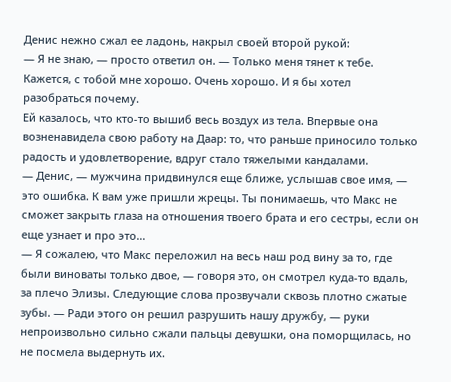Денис нежно сжал ее ладонь, накрыл своей второй рукой:
— Я не знаю, — просто ответил он. — Только меня тянет к тебе. Кажется, с тобой мне хорошо. Очень хорошо. И я бы хотел разобраться почему.
Ей казалось, что кто-то вышиб весь воздух из тела. Впервые она возненавидела свою работу на Даар: то, что раньше приносило только радость и удовлетворение, вдруг стало тяжелыми кандалами.
— Денис, — мужчина придвинулся еще ближе, услышав свое имя, — это ошибка. К вам уже пришли жрецы. Ты понимаешь, что Макс не сможет закрыть глаза на отношения твоего брата и его сестры, если он еще узнает и про это…
— Я сожалею, что Макс переложил на весь наш род вину за то, где были виноваты только двое, — говоря это, он смотрел куда-то вдаль, за плечо Элизы. Следующие слова прозвучали сквозь плотно сжатые зубы. — Ради этого он решил разрушить нашу дружбу, — руки непроизвольно сильно сжали пальцы девушки, она поморщилась, но не посмела выдернуть их.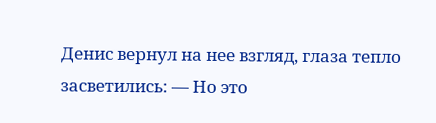Денис вернул на нее взгляд, глаза тепло засветились: — Но это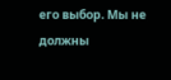его выбор. Мы не должны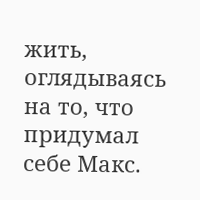жить, оглядываясь на то, что придумал себе Макс.